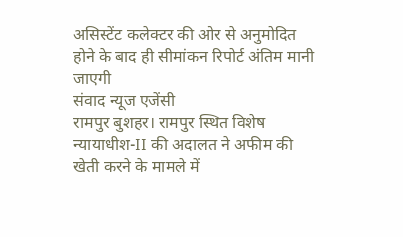असिस्टेंट कलेक्टर की ओर से अनुमोदित होने के बाद ही सीमांकन रिपोर्ट अंतिम मानी जाएगी
संवाद न्यूज एजेंसी
रामपुर बुशहर। रामपुर स्थित विशेष न्यायाधीश-II की अदालत ने अफीम की खेती करने के मामले में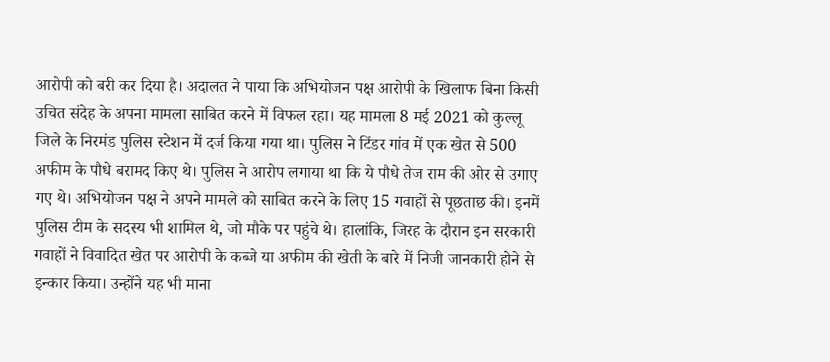आरोपी को बरी कर दिया है। अदालत ने पाया कि अभियोजन पक्ष आरोपी के खिलाफ बिना किसी उचित संदेह के अपना मामला साबित करने में विफल रहा। यह मामला 8 मई 2021 को कुल्लू जिले के निरमंड पुलिस स्टेशन में दर्ज किया गया था। पुलिस ने टिंडर गांव में एक खेत से 500 अफीम के पौधे बरामद किए थे। पुलिस ने आरोप लगाया था कि ये पौधे तेज राम की ओर से उगाए गए थे। अभियोजन पक्ष ने अपने मामले को साबित करने के लिए 15 गवाहों से पूछताछ की। इनमें पुलिस टीम के सदस्य भी शामिल थे, जो मौके पर पहुंचे थे। हालांकि, जिरह के दौरान इन सरकारी गवाहों ने विवादित खेत पर आरोपी के कब्जे या अफीम की खेती के बारे में निजी जानकारी होने से इन्कार किया। उन्होंने यह भी माना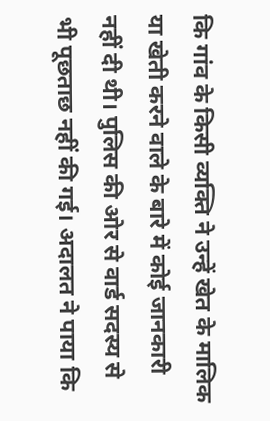कि गांव के किसी व्यक्ति ने उन्हें खेत के मालिक या खेती करने वाले के बारे में कोई जानकारी नहीं दी थी। पुलिस की ओर से वार्ड सदस्य से भी पूछताछ नहीं की गई। अदालत ने पाया कि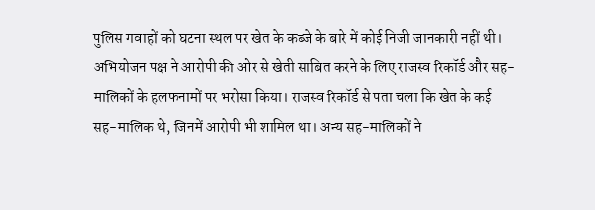पुलिस गवाहों को घटना स्थल पर खेत के कब्जे के बारे में कोई निजी जानकारी नहीं थी। अभियोजन पक्ष ने आरोपी की ओर से खेती साबित करने के लिए राजस्व रिकॉर्ड और सह-मालिकों के हलफनामों पर भरोसा किया। राजस्व रिकॉर्ड से पता चला कि खेत के कई सह-मालिक थे, जिनमें आरोपी भी शामिल था। अन्य सह-मालिकों ने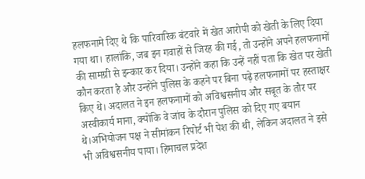हलफनामे दिए थे कि पारिवारिक बंटवारे में खेत आरोपी को खेती के लिए दिया गया था। हालांकि, जब इन गवाहों से जिरह की गई, तो उन्होंने अपने हलफनामों की सामग्री से इन्कार कर दिया। उन्होंने कहा कि उन्हें नहीं पता कि खेत पर खेती कौन करता है और उन्होंने पुलिस के कहने पर बिना पढ़े हलफनामों पर हस्ताक्षर किए थे। अदालत ने इन हलफनामों को अविश्वसनीय और सबूत के तौर पर अस्वीकार्य माना, क्योंकि वे जांच के दौरान पुलिस को दिए गए बयान थे।अभियोजन पक्ष ने सीमांकन रिपोर्ट भी पेश की थी, लेकिन अदालत ने इसे भी अविश्वसनीय पाया। हिमाचल प्रदेश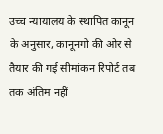उच्च न्यायालय के स्थापित कानून के अनुसार, कानूनगो की ओर से तैयार की गई सीमांकन रिपोर्ट तब तक अंतिम नहीं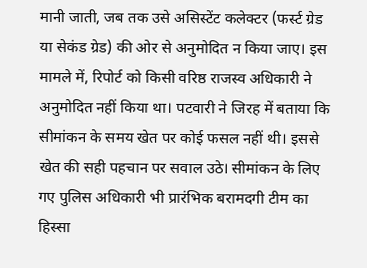मानी जाती, जब तक उसे असिस्टेंट कलेक्टर (फर्स्ट ग्रेड या सेकंड ग्रेड) की ओर से अनुमोदित न किया जाए। इस मामले में, रिपोर्ट को किसी वरिष्ठ राजस्व अधिकारी ने अनुमोदित नहीं किया था। पटवारी ने जिरह में बताया कि सीमांकन के समय खेत पर कोई फसल नहीं थी। इससे खेत की सही पहचान पर सवाल उठे। सीमांकन के लिए गए पुलिस अधिकारी भी प्रारंभिक बरामदगी टीम का हिस्सा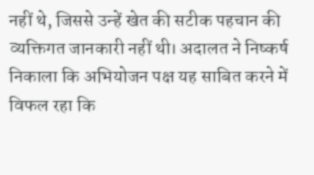नहीं थे, जिससे उन्हें खेत की सटीक पहचान की व्यक्तिगत जानकारी नहीं थी। अदालत ने निष्कर्ष निकाला कि अभियोजन पक्ष यह साबित करने में विफल रहा कि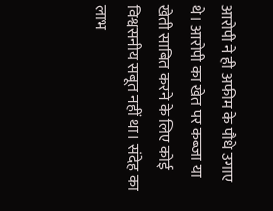आरोपी ने ही अफीम के पौधे उगाए थे। आरोपी का खेत पर कब्जा या खेती साबित करने के लिए कोई विश्वसनीय सबूत नहीं था। संदेह का लाभ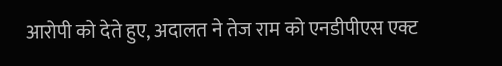आरोपी को देते हुए, अदालत ने तेज राम को एनडीपीएस एक्ट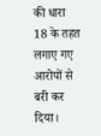की धारा 18 के तहत लगाए गए आरोपों से बरी कर दिया।